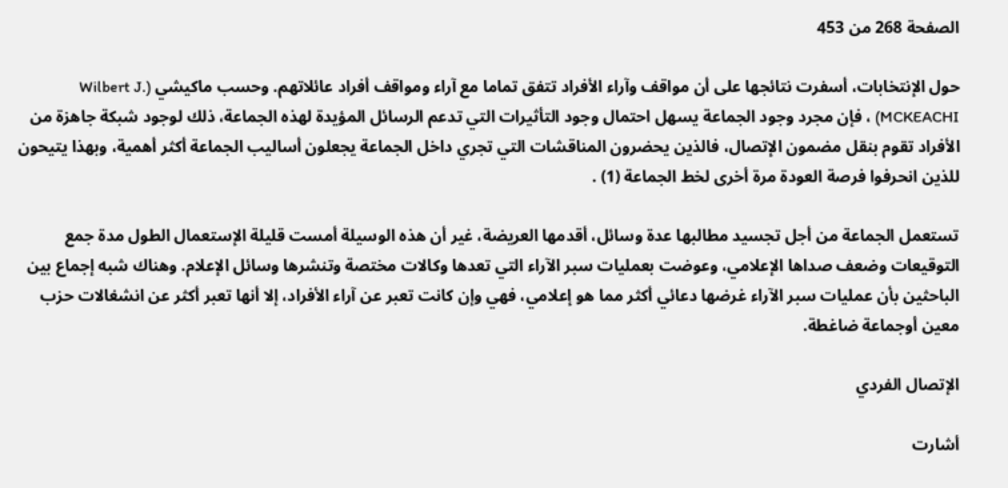الصفحة 268 من 453

حول الإنتخابات، أسفرت نتائجها على أن مواقف وآراء الأفراد تتفق تماما مع آراء ومواقف أفراد عائلاتهم. وحسب ماكيشي (Wilbert J. MCKEACHI) ، فإن مجرد وجود الجماعة يسهل احتمال وجود التأثيرات التي تدعم الرسائل المؤيدة لهذه الجماعة، ذلك لوجود شبكة جاهزة من الأفراد تقوم بنقل مضمون الإتصال، فالذين يحضرون المناقشات التي تجري داخل الجماعة يجعلون أساليب الجماعة أكثر أهمية، وبهذا يتيحون للذين انحرفوا فرصة العودة مرة أخرى لخط الجماعة (1) .

تستعمل الجماعة من أجل تجسيد مطالبها عدة وسائل، أقدمها العريضة، غير أن هذه الوسيلة أمست قليلة الإستعمال الطول مدة جمع التوقيعات وضعف صداها الإعلامي، وعوضت بعمليات سبر الآراء التي تعدها وكالات مختصة وتنشرها وسائل الإعلام. وهناك شبه إجماع بين الباحثين بأن عمليات سبر الآراء غرضها دعائي أكثر مما هو إعلامي، فهي وإن كانت تعبر عن آراء الأفراد، إلا أنها تعبر أكثر عن انشغالات حزب معين أوجماعة ضاغطة.

الإتصال الفردي

أشارت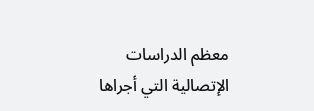معظم الدراسات الإتصالية التي أجراها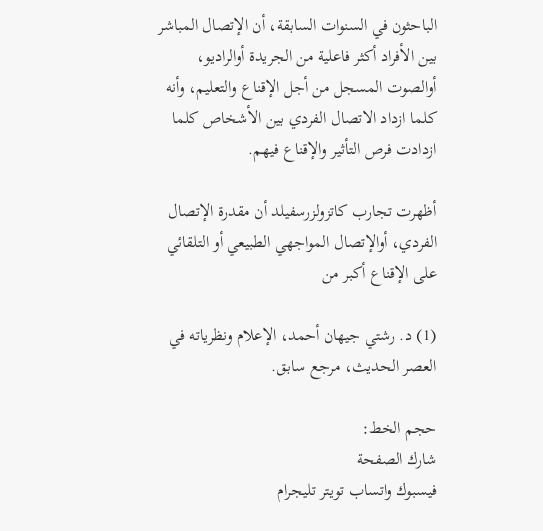الباحثون في السنوات السابقة، أن الإتصال المباشر بين الأفراد أكثر فاعلية من الجريدة أوالراديو، أوالصوت المسجل من أجل الإقناع والتعليم، وأنه كلما ازداد الاتصال الفردي بين الأشخاص كلما ازدادت فرص التأثير والإقناع فيهم.

أظهرت تجارب كاتزولزرسفيلد أن مقدرة الإتصال الفردي، أوالإتصال المواجهي الطبيعي أو التلقائي على الإقناع أكبر من

(1) د. رشتي جيهان أحمد، الإعلام ونظرياته في العصر الحديث، مرجع سابق.

حجم الخط:
شارك الصفحة
فيسبوك واتساب تويتر تليجرام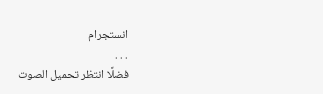انستجرام
. . .
فضلًا انتظر تحميل الصوت